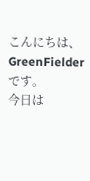こんにちは、GreenFielderです。
今日は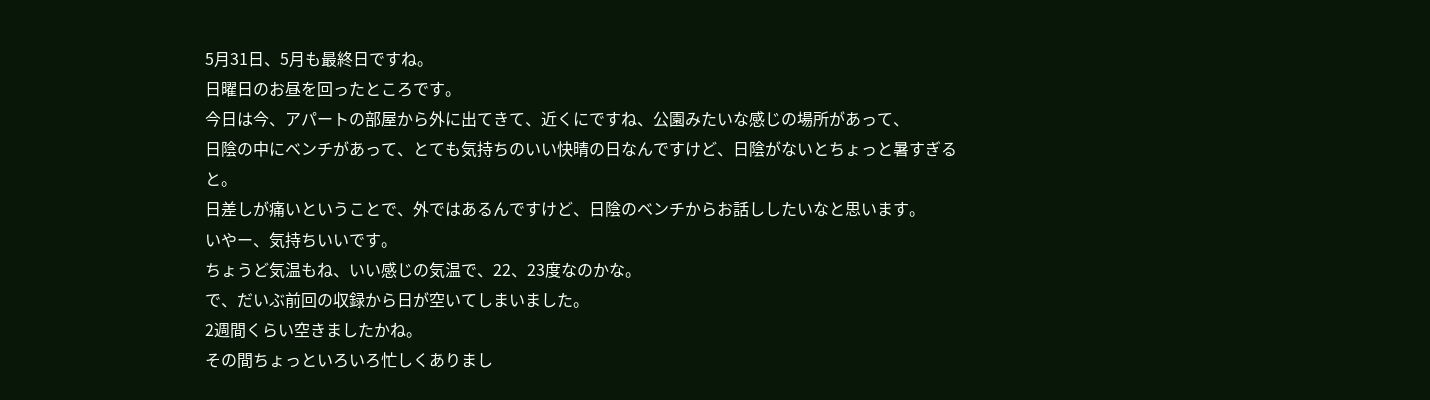5月31日、5月も最終日ですね。
日曜日のお昼を回ったところです。
今日は今、アパートの部屋から外に出てきて、近くにですね、公園みたいな感じの場所があって、
日陰の中にベンチがあって、とても気持ちのいい快晴の日なんですけど、日陰がないとちょっと暑すぎると。
日差しが痛いということで、外ではあるんですけど、日陰のベンチからお話ししたいなと思います。
いやー、気持ちいいです。
ちょうど気温もね、いい感じの気温で、22、23度なのかな。
で、だいぶ前回の収録から日が空いてしまいました。
2週間くらい空きましたかね。
その間ちょっといろいろ忙しくありまし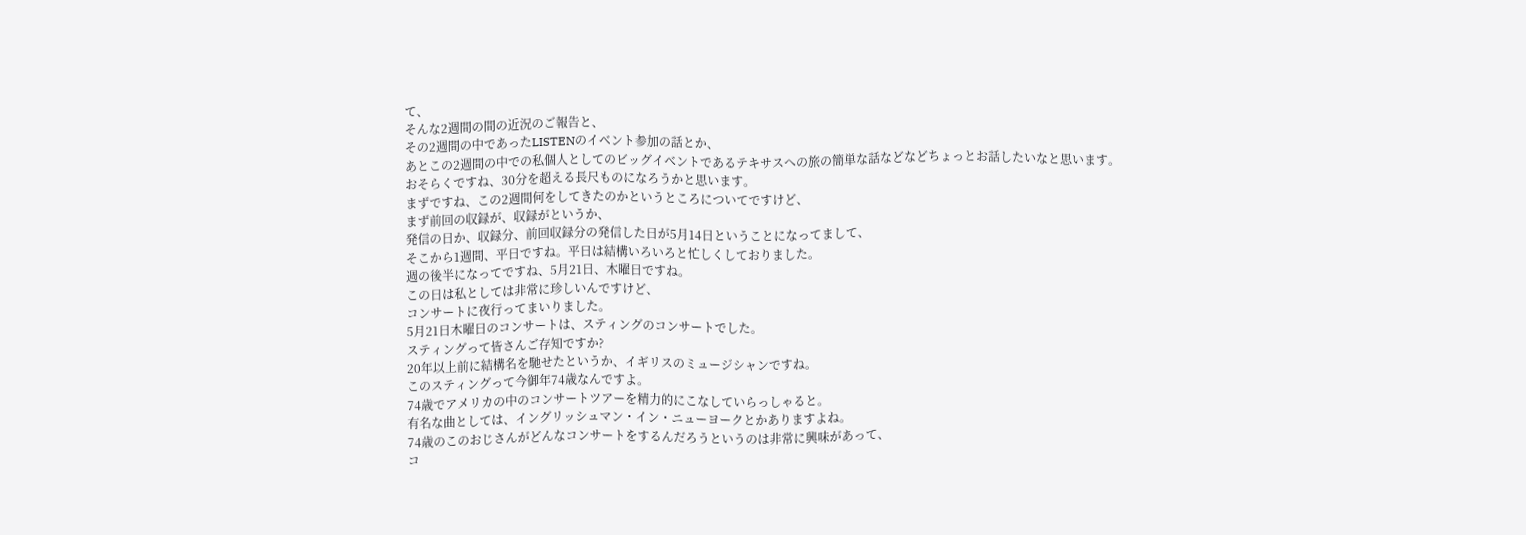て、
そんな2週間の間の近況のご報告と、
その2週間の中であったLISTENのイベント参加の話とか、
あとこの2週間の中での私個人としてのビッグイベントであるテキサスへの旅の簡単な話などなどちょっとお話したいなと思います。
おそらくですね、30分を超える長尺ものになろうかと思います。
まずですね、この2週間何をしてきたのかというところについてですけど、
まず前回の収録が、収録がというか、
発信の日か、収録分、前回収録分の発信した日が5月14日ということになってまして、
そこから1週間、平日ですね。平日は結構いろいろと忙しくしておりました。
週の後半になってですね、5月21日、木曜日ですね。
この日は私としては非常に珍しいんですけど、
コンサートに夜行ってまいりました。
5月21日木曜日のコンサートは、スティングのコンサートでした。
スティングって皆さんご存知ですか?
20年以上前に結構名を馳せたというか、イギリスのミュージシャンですね。
このスティングって今御年74歳なんですよ。
74歳でアメリカの中のコンサートツアーを精力的にこなしていらっしゃると。
有名な曲としては、イングリッシュマン・イン・ニューヨークとかありますよね。
74歳のこのおじさんがどんなコンサートをするんだろうというのは非常に興味があって、
コ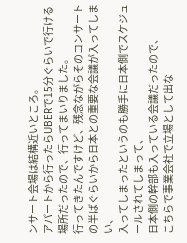ンサート会場は結構近いところ。
アパートから行ったらUBERで15分ぐらいで行ける場所だったので、行ってまいりました。
行ってきたんですけど、残念ながらそのコンサートの半ばぐらいから日本との重要な会議が入ってしまい、
入ってしまったというのも勝手に日本側でスケジュールされてしまって、
日本側の幹部も入っている会議だったので、
こちらで事業会社で立場として出な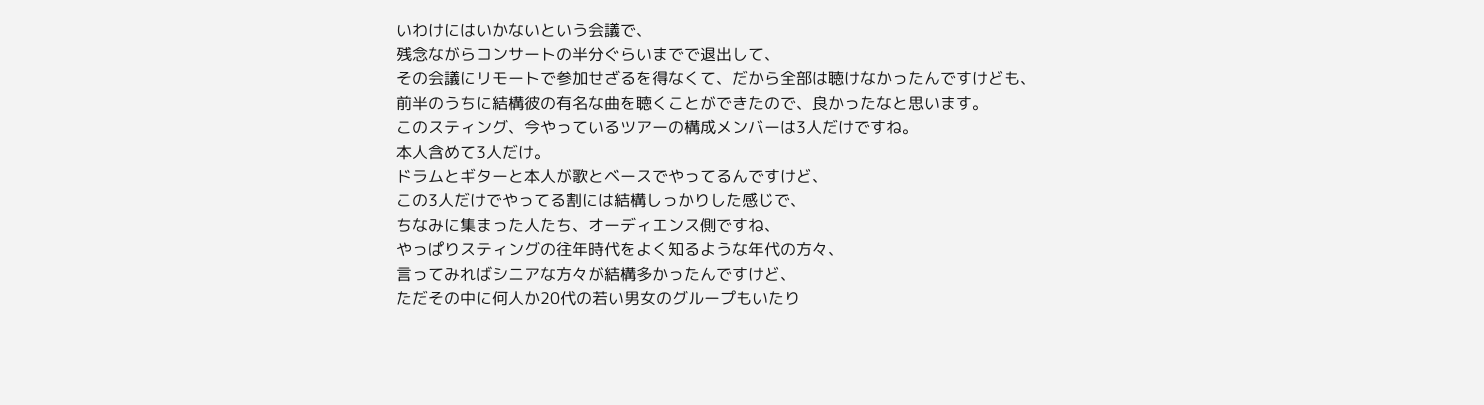いわけにはいかないという会議で、
残念ながらコンサートの半分ぐらいまでで退出して、
その会議にリモートで参加せざるを得なくて、だから全部は聴けなかったんですけども、
前半のうちに結構彼の有名な曲を聴くことができたので、良かったなと思います。
このスティング、今やっているツアーの構成メンバーは3人だけですね。
本人含めて3人だけ。
ドラムとギターと本人が歌とベースでやってるんですけど、
この3人だけでやってる割には結構しっかりした感じで、
ちなみに集まった人たち、オーディエンス側ですね、
やっぱりスティングの往年時代をよく知るような年代の方々、
言ってみればシニアな方々が結構多かったんですけど、
ただその中に何人か20代の若い男女のグループもいたり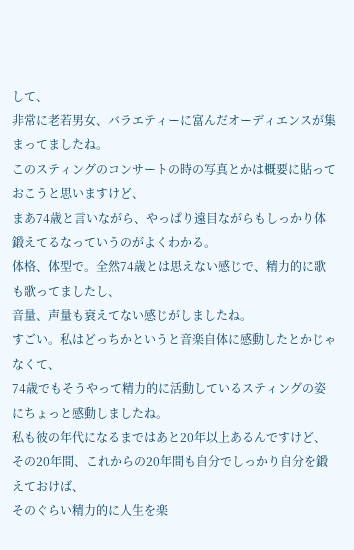して、
非常に老若男女、バラエティーに富んだオーディエンスが集まってましたね。
このスティングのコンサートの時の写真とかは概要に貼っておこうと思いますけど、
まあ74歳と言いながら、やっぱり遠目ながらもしっかり体鍛えてるなっていうのがよくわかる。
体格、体型で。全然74歳とは思えない感じで、精力的に歌も歌ってましたし、
音量、声量も衰えてない感じがしましたね。
すごい。私はどっちかというと音楽自体に感動したとかじゃなくて、
74歳でもそうやって精力的に活動しているスティングの姿にちょっと感動しましたね。
私も彼の年代になるまではあと20年以上あるんですけど、
その20年間、これからの20年間も自分でしっかり自分を鍛えておけば、
そのぐらい精力的に人生を楽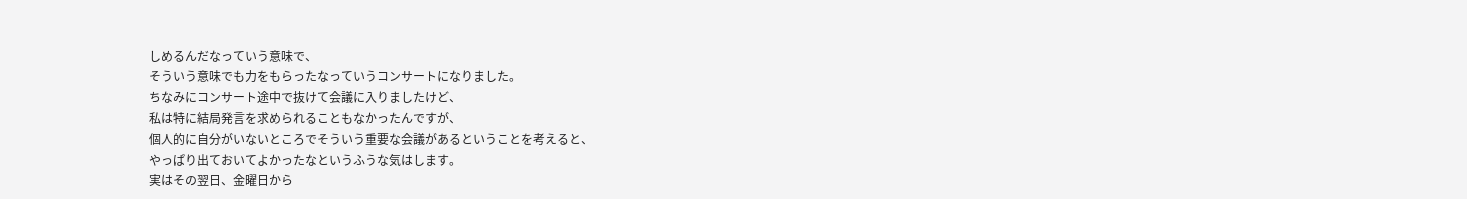しめるんだなっていう意味で、
そういう意味でも力をもらったなっていうコンサートになりました。
ちなみにコンサート途中で抜けて会議に入りましたけど、
私は特に結局発言を求められることもなかったんですが、
個人的に自分がいないところでそういう重要な会議があるということを考えると、
やっぱり出ておいてよかったなというふうな気はします。
実はその翌日、金曜日から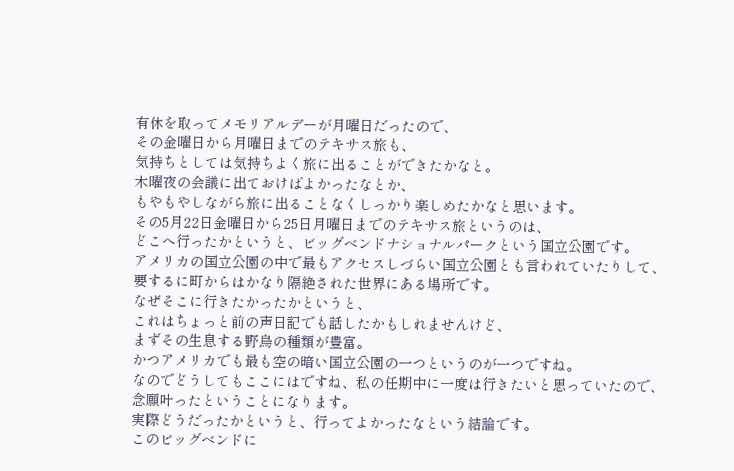有休を取ってメモリアルデーが月曜日だったので、
その金曜日から月曜日までのテキサス旅も、
気持ちとしては気持ちよく旅に出ることができたかなと。
木曜夜の会議に出ておけばよかったなとか、
もやもやしながら旅に出ることなくしっかり楽しめたかなと思います。
その5月22日金曜日から25日月曜日までのテキサス旅というのは、
どこへ行ったかというと、ビッグベンドナショナルパークという国立公園です。
アメリカの国立公園の中で最もアクセスしづらい国立公園とも言われていたりして、
要するに町からはかなり隔絶された世界にある場所です。
なぜそこに行きたかったかというと、
これはちょっと前の声日記でも話したかもしれませんけど、
まずその生息する野鳥の種類が豊富。
かつアメリカでも最も空の暗い国立公園の一つというのが一つですね。
なのでどうしてもここにはですね、私の任期中に一度は行きたいと思っていたので、
念願叶ったということになります。
実際どうだったかというと、行ってよかったなという結論です。
このビッグベンドに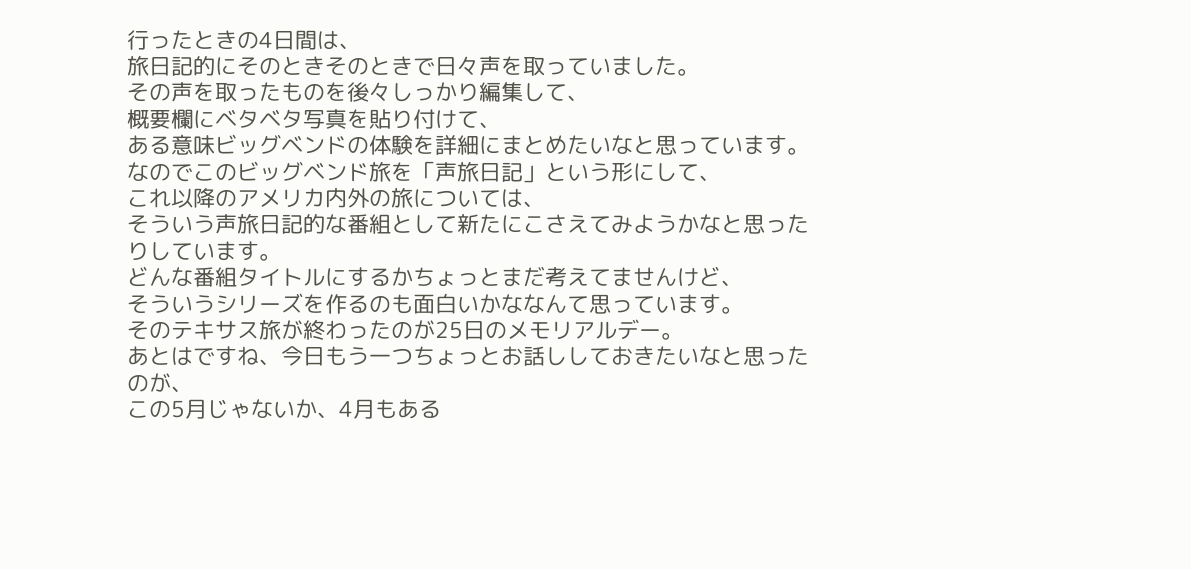行ったときの4日間は、
旅日記的にそのときそのときで日々声を取っていました。
その声を取ったものを後々しっかり編集して、
概要欄にベタベタ写真を貼り付けて、
ある意味ビッグベンドの体験を詳細にまとめたいなと思っています。
なのでこのビッグベンド旅を「声旅日記」という形にして、
これ以降のアメリカ内外の旅については、
そういう声旅日記的な番組として新たにこさえてみようかなと思ったりしています。
どんな番組タイトルにするかちょっとまだ考えてませんけど、
そういうシリーズを作るのも面白いかななんて思っています。
そのテキサス旅が終わったのが25日のメモリアルデー。
あとはですね、今日もう一つちょっとお話ししておきたいなと思ったのが、
この5月じゃないか、4月もある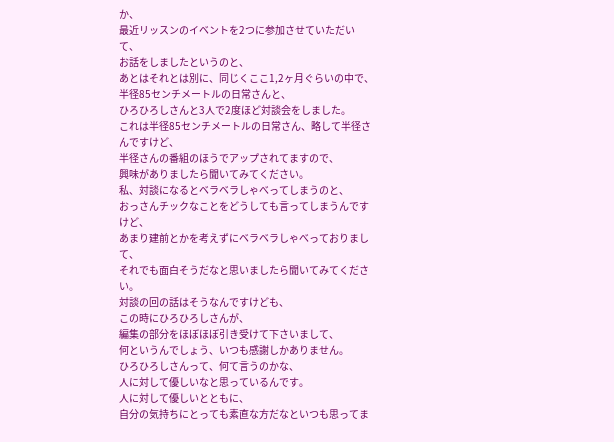か、
最近リッスンのイベントを2つに参加させていただいて、
お話をしましたというのと、
あとはそれとは別に、同じくここ1,2ヶ月ぐらいの中で、
半径85センチメートルの日常さんと、
ひろひろしさんと3人で2度ほど対談会をしました。
これは半径85センチメートルの日常さん、略して半径さんですけど、
半径さんの番組のほうでアップされてますので、
興味がありましたら聞いてみてください。
私、対談になるとベラベラしゃべってしまうのと、
おっさんチックなことをどうしても言ってしまうんですけど、
あまり建前とかを考えずにベラベラしゃべっておりまして、
それでも面白そうだなと思いましたら聞いてみてください。
対談の回の話はそうなんですけども、
この時にひろひろしさんが、
編集の部分をほぼほぼ引き受けて下さいまして、
何というんでしょう、いつも感謝しかありません。
ひろひろしさんって、何て言うのかな、
人に対して優しいなと思っているんです。
人に対して優しいとともに、
自分の気持ちにとっても素直な方だなといつも思ってま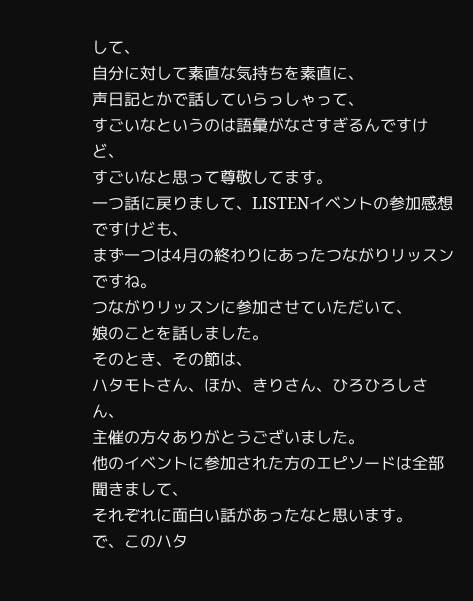して、
自分に対して素直な気持ちを素直に、
声日記とかで話していらっしゃって、
すごいなというのは語彙がなさすぎるんですけど、
すごいなと思って尊敬してます。
一つ話に戻りまして、LISTENイベントの参加感想ですけども、
まず一つは4月の終わりにあったつながりリッスンですね。
つながりリッスンに参加させていただいて、
娘のことを話しました。
そのとき、その節は、
ハタモトさん、ほか、きりさん、ひろひろしさん、
主催の方々ありがとうございました。
他のイベントに参加された方のエピソードは全部聞きまして、
それぞれに面白い話があったなと思います。
で、このハタ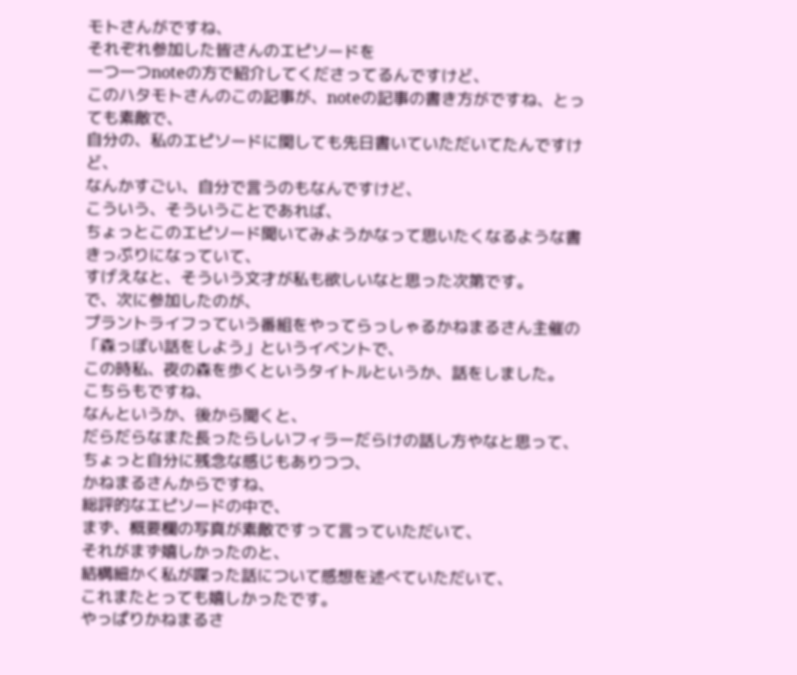モトさんがですね、
それぞれ参加した皆さんのエピソードを
一つ一つnoteの方で紹介してくださってるんですけど、
このハタモトさんのこの記事が、noteの記事の書き方がですね、とっても素敵で、
自分の、私のエピソードに関しても先日書いていただいてたんですけど、
なんかすごい、自分で言うのもなんですけど、
こういう、そういうことであれば、
ちょっとこのエピソード聞いてみようかなって思いたくなるような書きっぷりになっていて、
すげえなと、そういう文才が私も欲しいなと思った次第です。
で、次に参加したのが、
プラントライフっていう番組をやってらっしゃるかねまるさん主催の
「森っぽい話をしよう」というイベントで、
この時私、夜の森を歩くというタイトルというか、話をしました。
こちらもですね、
なんというか、後から聞くと、
だらだらなまた長ったらしいフィラーだらけの話し方やなと思って、
ちょっと自分に残念な感じもありつつ、
かねまるさんからですね、
総評的なエピソードの中で、
まず、概要欄の写真が素敵ですって言っていただいて、
それがまず嬉しかったのと、
結構細かく私が喋った話について感想を述べていただいて、
これまたとっても嬉しかったです。
やっぱりかねまるさ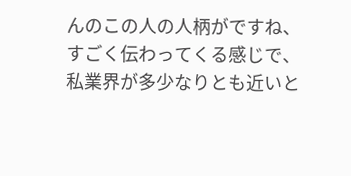んのこの人の人柄がですね、
すごく伝わってくる感じで、
私業界が多少なりとも近いと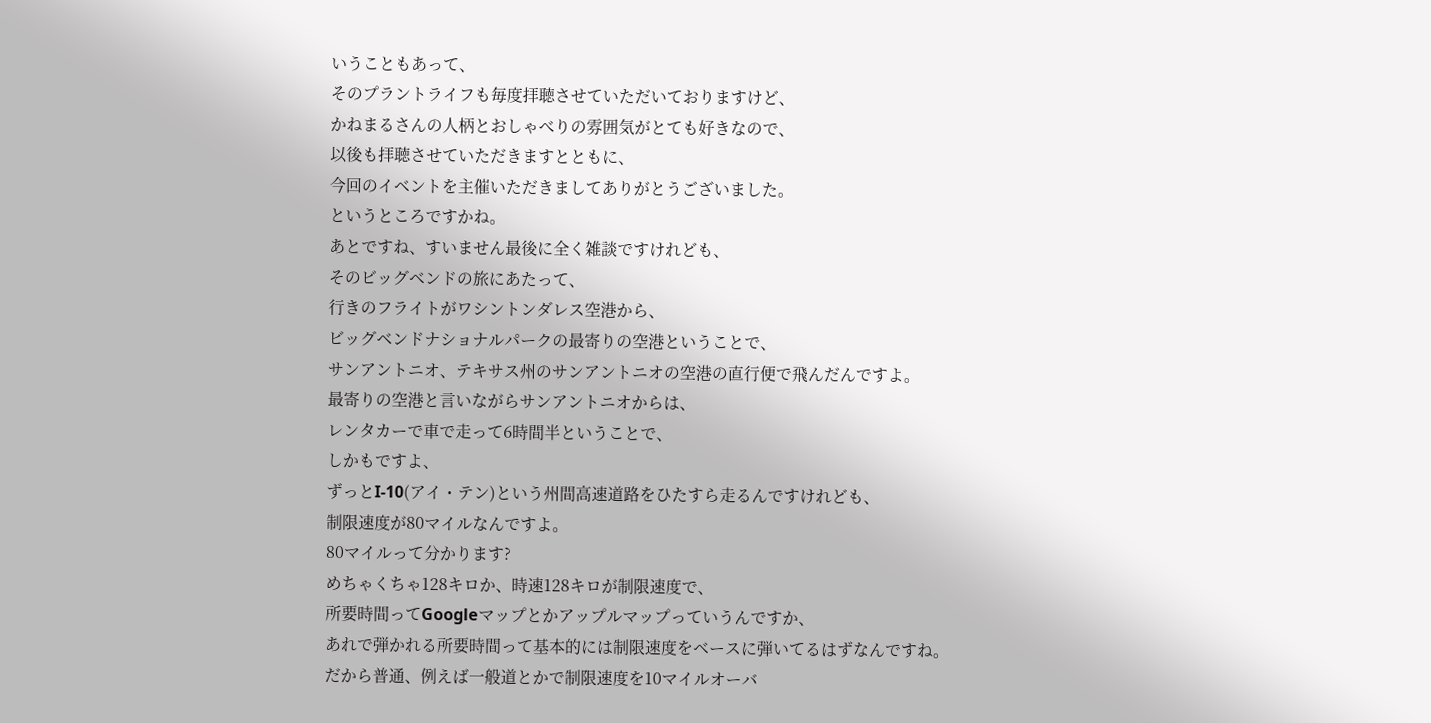いうこともあって、
そのプラントライフも毎度拝聴させていただいておりますけど、
かねまるさんの人柄とおしゃべりの雰囲気がとても好きなので、
以後も拝聴させていただきますとともに、
今回のイベントを主催いただきましてありがとうございました。
というところですかね。
あとですね、すいません最後に全く雑談ですけれども、
そのビッグベンドの旅にあたって、
行きのフライトがワシントンダレス空港から、
ビッグベンドナショナルパークの最寄りの空港ということで、
サンアントニオ、テキサス州のサンアントニオの空港の直行便で飛んだんですよ。
最寄りの空港と言いながらサンアントニオからは、
レンタカーで車で走って6時間半ということで、
しかもですよ、
ずっとI-10(アイ・テン)という州間高速道路をひたすら走るんですけれども、
制限速度が80マイルなんですよ。
80マイルって分かります?
めちゃくちゃ128キロか、時速128キロが制限速度で、
所要時間ってGoogleマップとかアップルマップっていうんですか、
あれで弾かれる所要時間って基本的には制限速度をベースに弾いてるはずなんですね。
だから普通、例えば一般道とかで制限速度を10マイルオーバ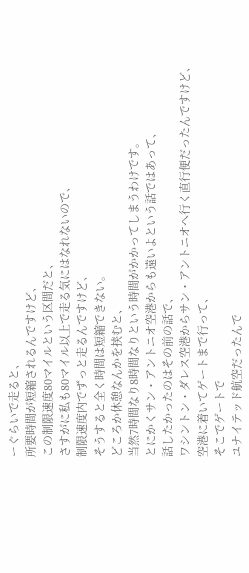ーぐらいで走ると、
所要時間が短縮されるんですけど、
この制限速度80マイルという区間だと、
さすがに私も80マイル以上で走る気にはなれないので、
制限速度内でずっと走るんですけど、
そうすると全く時間は短縮できない。
どころか休憩なんかを挟むと、
当然7時間なり8時間なりという時間がかかってしまうわけです。
とにかくサン・アントニオ空港からも遠いよという話ではあって、
話したかったのはその前の話で、
ワシントン・ダレス空港からサン・アントニオへ行く直行便だったんですけど、
空港に着いてゲートまで行って、
そこでゲートで
ユナイテッド航空だったんで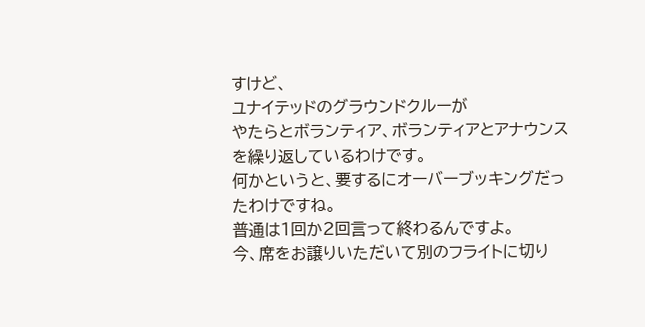すけど、
ユナイテッドのグラウンドクルーが
やたらとボランティア、ボランティアとアナウンスを繰り返しているわけです。
何かというと、要するにオーバーブッキングだったわけですね。
普通は1回か2回言って終わるんですよ。
今、席をお譲りいただいて別のフライトに切り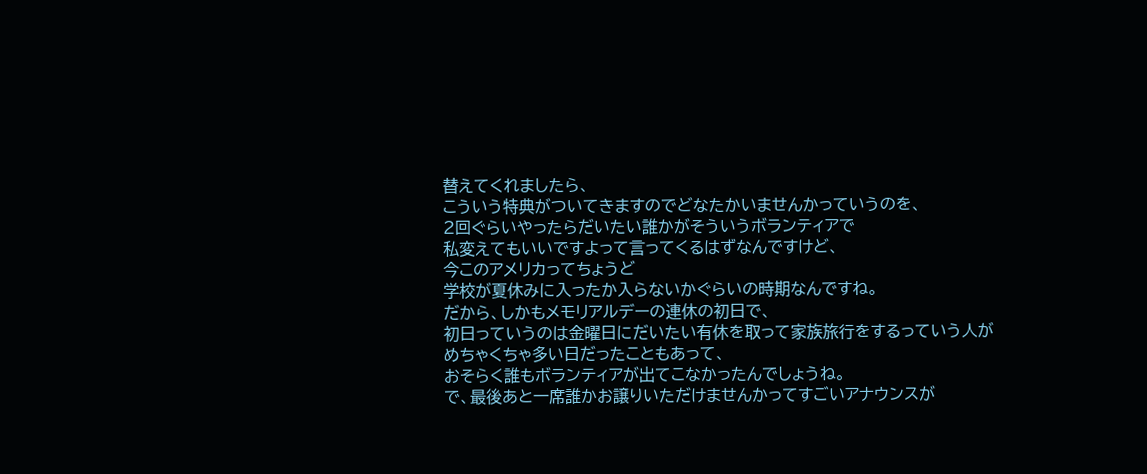替えてくれましたら、
こういう特典がついてきますのでどなたかいませんかっていうのを、
2回ぐらいやったらだいたい誰かがそういうボランティアで
私変えてもいいですよって言ってくるはずなんですけど、
今このアメリカってちょうど
学校が夏休みに入ったか入らないかぐらいの時期なんですね。
だから、しかもメモリアルデーの連休の初日で、
初日っていうのは金曜日にだいたい有休を取って家族旅行をするっていう人が
めちゃくちゃ多い日だったこともあって、
おそらく誰もボランティアが出てこなかったんでしょうね。
で、最後あと一席誰かお譲りいただけませんかってすごいアナウンスが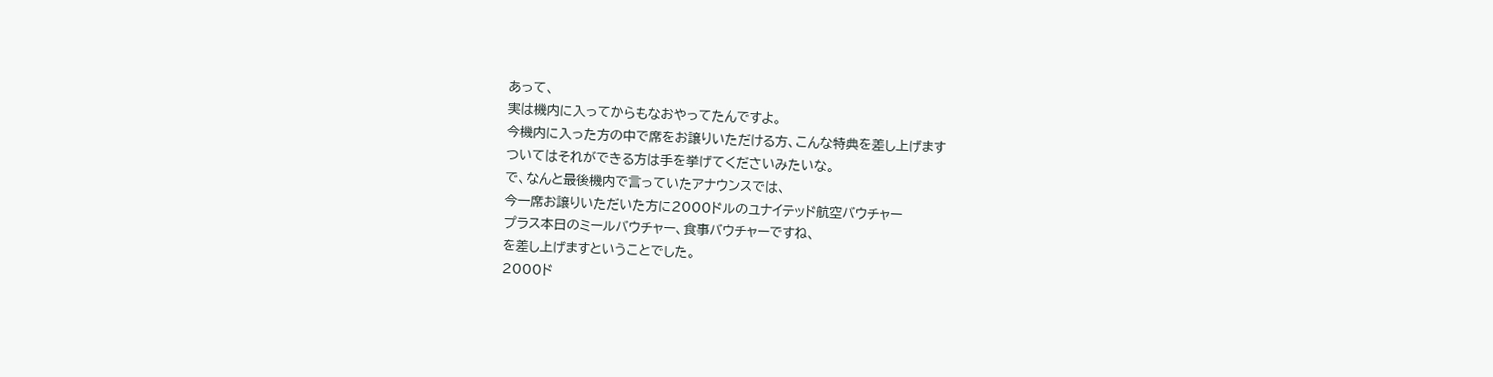あって、
実は機内に入ってからもなおやってたんですよ。
今機内に入った方の中で席をお譲りいただける方、こんな特典を差し上げます
ついてはそれができる方は手を挙げてくださいみたいな。
で、なんと最後機内で言っていたアナウンスでは、
今一席お譲りいただいた方に2000ドルのユナイテッド航空バウチャー
プラス本日のミールバウチャー、食事バウチャーですね、
を差し上げますということでした。
2000ド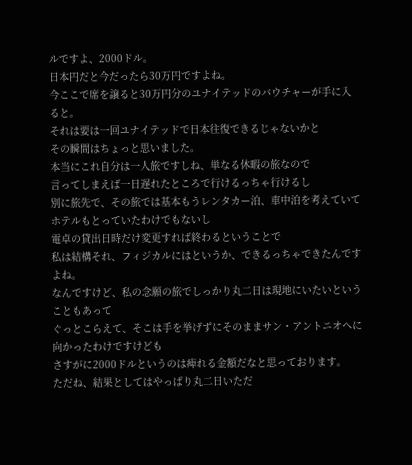ルですよ、2000ドル。
日本円だと今だったら30万円ですよね。
今ここで席を譲ると30万円分のユナイテッドのバウチャーが手に入ると。
それは要は一回ユナイテッドで日本往復できるじゃないかと
その瞬間はちょっと思いました。
本当にこれ自分は一人旅ですしね、単なる休暇の旅なので
言ってしまえば一日遅れたところで行けるっちゃ行けるし
別に旅先で、その旅では基本もうレンタカー泊、車中泊を考えていて
ホテルもとっていたわけでもないし
電卓の貸出日時だけ変更すれば終わるということで
私は結構それ、フィジカルにはというか、できるっちゃできたんですよね。
なんですけど、私の念願の旅でしっかり丸二日は現地にいたいということもあって
ぐっとこらえて、そこは手を挙げずにそのままサン・アントニオへに向かったわけですけども
さすがに2000ドルというのは痺れる金額だなと思っております。
ただね、結果としてはやっぱり丸二日いただ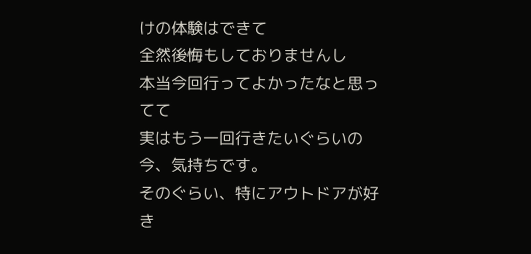けの体験はできて
全然後悔もしておりませんし
本当今回行ってよかったなと思ってて
実はもう一回行きたいぐらいの今、気持ちです。
そのぐらい、特にアウトドアが好き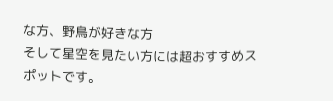な方、野鳥が好きな方
そして星空を見たい方には超おすすめスポットです。